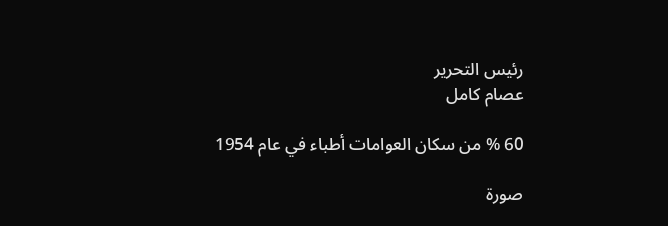رئيس التحرير
عصام كامل

60 % من سكان العوامات أطباء في عام 1954

صورة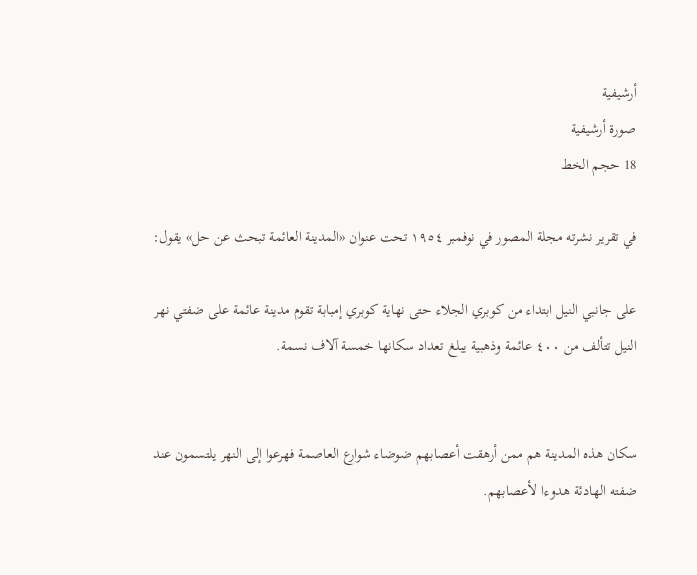أرشيفية
صورة أرشيفية
18 حجم الخط

في تقرير نشرته مجلة المصور في نوفمبر ١٩٥٤ تحت عنوان «المدينة العائمة تبحث عن حل» يقول:

على جانبي النيل ابتداء من كوبري الجلاء حتى نهاية كوبري إمبابة تقوم مدينة عائمة على ضفتي نهر النيل تتألف من ٤٠٠ عائمة وذهبية يبلغ تعداد سكانها خمسة آلاف نسمة.


سكان هذه المدينة هم ممن أرهقت أعصابهم ضوضاء شوارع العاصمة فهرعوا إلى النهر يلتسمون عند ضفته الهادئة هدوءا لأعصابهم.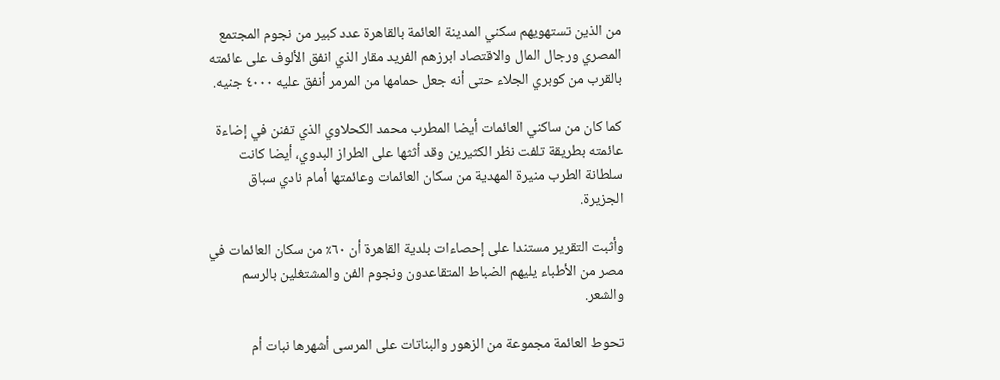من الذين تستهويهم سكني المدينة العائمة بالقاهرة عدد كبير من نجوم المجتمع المصري ورجال المال والاقتصاد ابرزهم الفريد مقار الذي انفق الألوف على عائمته بالقرب من كوبري الجلاء حتى أنه جعل حمامها من المرمر أنفق عليه ٤٠٠٠ جنيه.

كما كان من ساكني العائمات أيضا المطرب محمد الكحلاوي الذي تفنن في إضاءة عائمته بطريقة تلفت نظر الكثيرين وقد أثثها على الطراز البدوي، أيضا كانت سلطانة الطرب منيرة المهدية من سكان العائمات وعائمتها أمام نادي سباق الجزيرة.

وأثبت التقرير مستندا على إحصاءات بلدية القاهرة أن ٦٠٪ من سكان العائمات في مصر من الأطباء يليهم الضباط المتقاعدون ونجوم الفن والمشتغلين بالرسم والشعر.

تحوط العائمة مجموعة من الزهور والبناتات على المرسى أشهرها نبات أم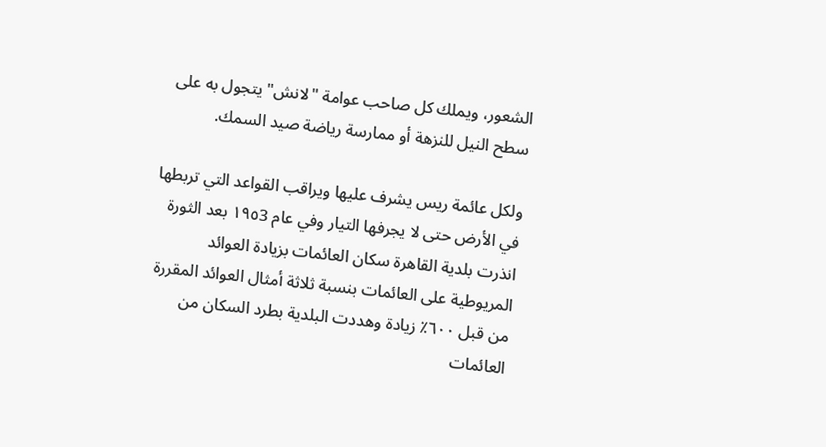الشعور، ويملك كل صاحب عوامة "لانش" يتجول به على سطح النيل للنزهة أو ممارسة رياضة صيد السمك.

ولكل عائمة ريس يشرف عليها ويراقب القواعد التي تربطها في الأرض حتى لا يجرفها التيار وفي عام ١٩٥3 بعد الثورة انذرت بلدية القاهرة سكان العائمات بزيادة العوائد المريوطية على العائمات بنسبة ثلاثة أمثال العوائد المقررة من قبل ٦٠٠٪ زيادة وهددت البلدية بطرد السكان من العائمات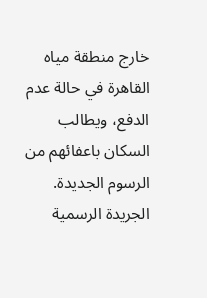خارج منطقة مياه القاهرة في حالة عدم الدفع، ويطالب السكان باعفائهم من الرسوم الجديدة.
الجريدة الرسمية